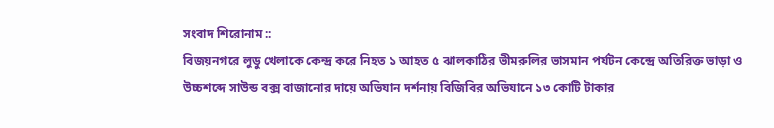সংবাদ শিরোনাম ::
বিজয়নগরে লুডু খেলাকে কেন্দ্র করে নিহত ১ আহত ৫ ঝালকাঠির ভীমরুলির ভাসমান পর্যটন কেন্দ্রে অতিরিক্ত ভাড়া ও উচ্চশব্দে সাউন্ড বক্স বাজানোর দায়ে অভিযান দর্শনায় বিজিবির অভিযানে ১৩ কোটি টাকার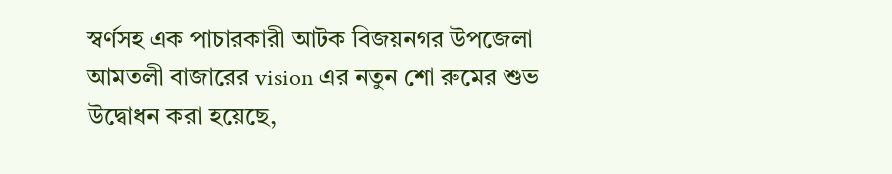স্বর্ণসহ এক পাচারকারী আটক বিজয়নগর উপজেলা আমতলী বাজারের vision এর নতুন শো রুমের শুভ উদ্বোধন করা হয়েছে,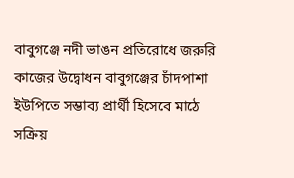বাবুগঞ্জে নদী ভাঙন প্রতিরোধে জরুরি কাজের উদ্বোধন বাবুগঞ্জের চাঁদপাশা ইউপিতে সম্ভাব্য প্রার্থী হিসেবে মাঠে সক্রিয়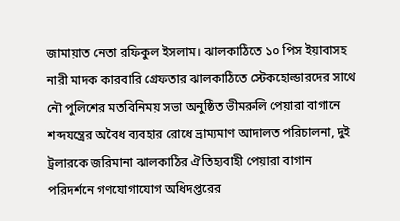জামায়াত নেতা রফিকুল ইসলাম। ঝালকাঠিতে ১০ পিস ইয়াবাসহ নারী মাদক কারবারি গ্রেফতার ঝালকাঠিতে স্টেকহোল্ডারদের সাথে নৌ পুলিশের মতবিনিময় সভা অনুষ্ঠিত ভীমরুলি পেয়ারা বাগানে শব্দযন্ত্রের অবৈধ ব্যবহার রোধে ভ্রাম্যমাণ আদালত পরিচালনা, দুই ট্রলারকে জরিমানা ঝালকাঠির ঐতিহ্যবাহী পেয়ারা বাগান পরিদর্শনে গণযোগাযোগ অধিদপ্তরের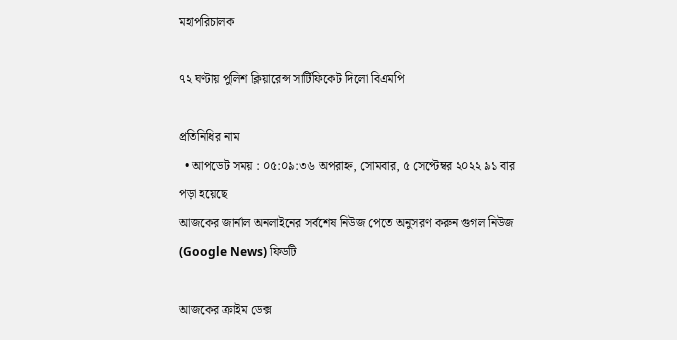মহাপরিচালক

৭২ ঘণ্টায় পুলিশ ক্লিয়ারেন্স সার্টিফিকেট দিলো বিএমপি

প্রতিনিধির নাম
  • আপডেট সময় : ০৫:০৯:৩৬ অপরাহ্ন, সোমবার, ৫ সেপ্টেম্বর ২০২২ ৯১ বার পড়া হয়েছে
আজকের জার্নাল অনলাইনের সর্বশেষ নিউজ পেতে অনুসরণ করুন গুগল নিউজ (Google News) ফিডটি

আজকের ক্রাইম ডেক্স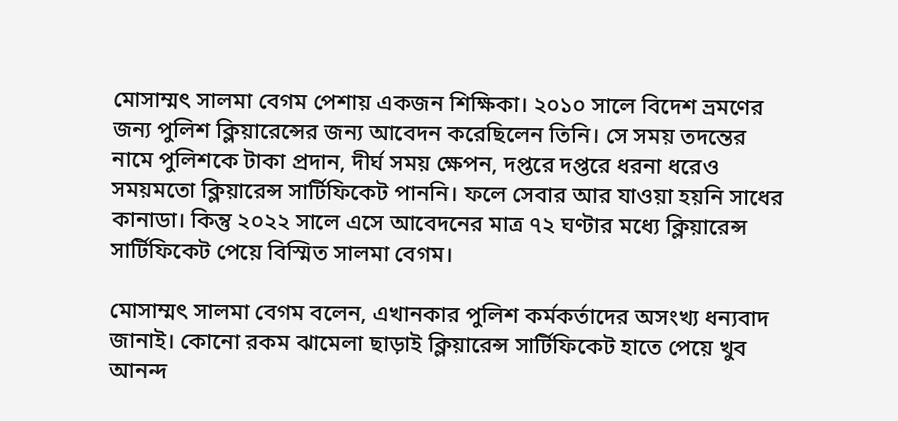মোসাম্মৎ সালমা বেগম পেশায় একজন শিক্ষিকা। ২০১০ সালে বিদেশ ভ্রমণের জন্য পুলিশ ক্লিয়ারেন্সের জন্য আবেদন করেছিলেন তিনি। সে সময় তদন্তের নামে পুলিশকে টাকা প্রদান, দীর্ঘ সময় ক্ষেপন, দপ্তরে দপ্তরে ধরনা ধরেও সময়মতো ক্লিয়ারেন্স সার্টিফিকেট পাননি। ফলে সেবার আর যাওয়া হয়নি সাধের কানাডা। কিন্তু ২০২২ সালে এসে আবেদনের মাত্র ৭২ ঘণ্টার মধ্যে ক্লিয়ারেন্স সার্টিফিকেট পেয়ে বিস্মিত সালমা বেগম।

মোসাম্মৎ সালমা বেগম বলেন, এখানকার পুলিশ কর্মকর্তাদের অসংখ্য ধন্যবাদ জানাই। কোনো রকম ঝামেলা ছাড়াই ক্লিয়ারেন্স সার্টিফিকেট হাতে পেয়ে খুব আনন্দ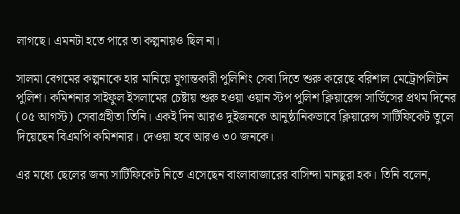লাগছে। এমনটা হতে পারে তা কল্পনায়ও ছিল না।

সালমা বেগমের কল্পনাকে হার মানিয়ে যুগান্তকারী পুলিশিং সেবা দিতে শুরু করেছে বরিশাল মেট্রোপলিটন পুলিশ। কমিশনার সাইফুল ইসলামের চেষ্টায় শুরু হওয়া ওয়ান স্টপ পুলিশ ক্লিয়ারেন্স সার্ভিসের প্রথম দিনের (০৫ আগস্ট) সেবাগ্রহীতা তিনি। একই দিন আরও দুইজনকে আনুষ্ঠানিকভাবে ক্লিয়ারেন্স সার্টিফিকেট তুলে দিয়েছেন বিএমপি কমিশনার। দেওয়া হবে আরও ৩০ জনকে।

এর মধ্যে ছেলের জন্য সার্টিফিকেট নিতে এসেছেন বাংলাবাজারের বাসিন্দা মানছুরা হক। তিনি বলেন,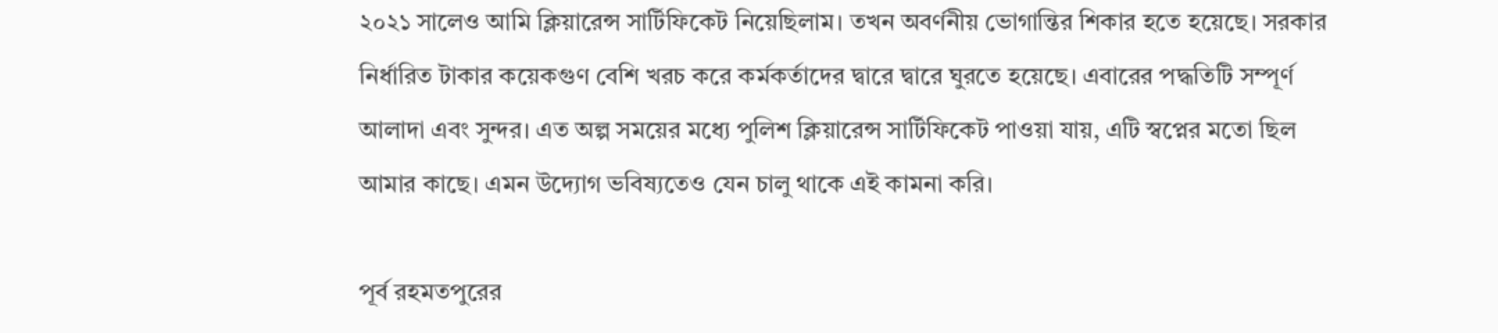২০২১ সালেও আমি ক্লিয়ারেন্স সার্টিফিকেট নিয়েছিলাম। তখন অবর্ণনীয় ভোগান্তির শিকার হতে হয়েছে। সরকার নির্ধারিত টাকার কয়েকগুণ বেশি খরচ করে কর্মকর্তাদের দ্বারে দ্বারে ঘুরতে হয়েছে। এবারের পদ্ধতিটি সম্পূর্ণ আলাদা এবং সুন্দর। এত অল্প সময়ের মধ্যে পুলিশ ক্লিয়ারেন্স সার্টিফিকেট পাওয়া যায়, এটি স্বপ্নের মতো ছিল আমার কাছে। এমন উদ্যোগ ভবিষ্যতেও যেন চালু থাকে এই কামনা করি।

পূর্ব রহমতপুরের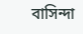বাসিন্দা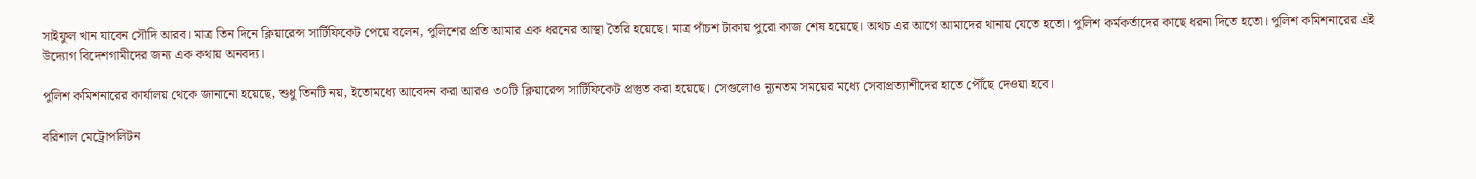সাইফুল খান যাবেন সৌদি আরব। মাত্র তিন দিনে ক্লিয়ারেন্স সার্টিফিকেট পেয়ে বলেন, পুলিশের প্রতি আমার এক ধরনের আস্থা তৈরি হয়েছে। মাত্র পাঁচশ টাকায় পুরো কাজ শেষ হয়েছে। অথচ এর আগে আমাদের থানায় যেতে হতো। পুলিশ কর্মকর্তাদের কাছে ধরনা দিতে হতো। পুলিশ কমিশনারের এই উদ্যোগ বিদেশগামীদের জন্য এক কথায় অনবদ্য।

পুলিশ কমিশনারের কার্যালয় থেকে জানানো হয়েছে, শুধু তিনটি নয়, ইতোমধ্যে আবেদন করা আরও ৩০টি ক্লিয়ারেন্স সার্টিফিকেট প্রস্তুত করা হয়েছে। সেগুলোও ন্যূনতম সময়ের মধ্যে সেবাপ্রত্যাশীদের হাতে পৌঁছে দেওয়া হবে।

বরিশাল মেট্রোপলিটন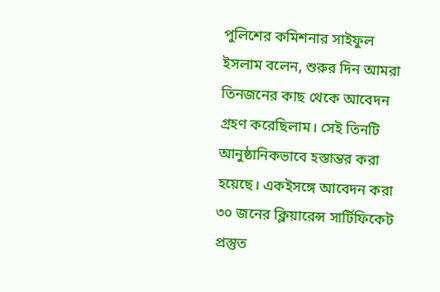পুলিশের কমিশনার সাইফুল ইসলাম বলেন, শুরুর দিন আমরা তিনজনের কাছ থেকে আবেদন গ্রহণ করেছিলাম। সেই তিনটি আনুষ্ঠানিকভাবে হস্তান্তর করা হয়েছে। একইসঙ্গে আবেদন করা ৩০ জনের ক্লিয়ারেন্স সার্টিফিকেট প্রস্তুত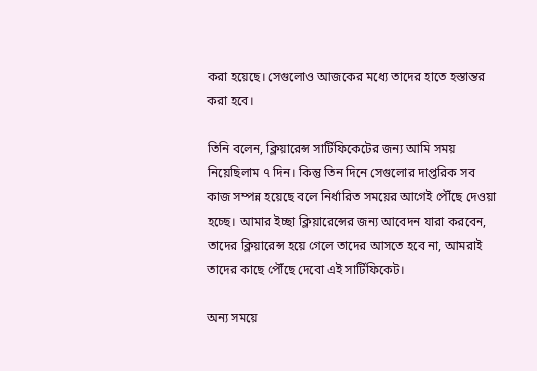করা হয়েছে। সেগুলোও আজকের মধ্যে তাদের হাতে হস্তান্তর করা হবে।

তিনি বলেন, ক্লিয়ারেন্স সার্টিফিকেটের জন্য আমি সময় নিয়েছিলাম ৭ দিন। কিন্তু তিন দিনে সেগুলোর দাপ্তরিক সব কাজ সম্পন্ন হয়েছে বলে নির্ধারিত সময়ের আগেই পৌঁছে দেওয়া হচ্ছে। আমার ইচ্ছা ক্লিয়ারেন্সের জন্য আবেদন যারা করবেন, তাদের ক্লিয়ারেন্স হয়ে গেলে তাদের আসতে হবে না, আমরাই তাদের কাছে পৌঁছে দেবো এই সার্টিফিকেট।

অন্য সময়ে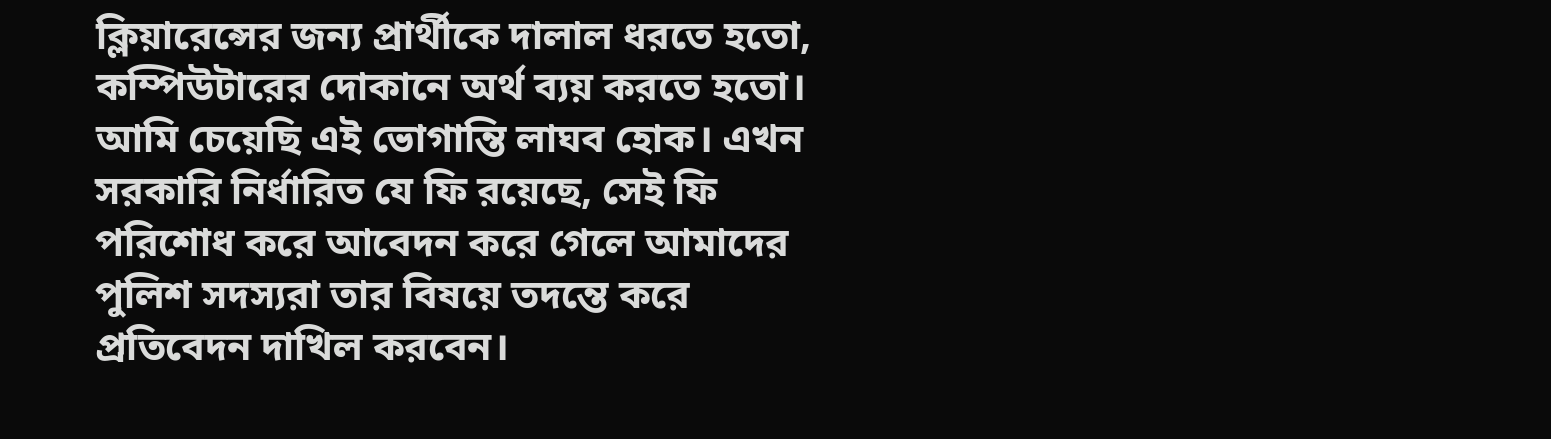ক্লিয়ারেন্সের জন্য প্রার্থীকে দালাল ধরতে হতো, কম্পিউটারের দোকানে অর্থ ব্যয় করতে হতো। আমি চেয়েছি এই ভোগান্তি লাঘব হোক। এখন সরকারি নির্ধারিত যে ফি রয়েছে, সেই ফি পরিশোধ করে আবেদন করে গেলে আমাদের পুলিশ সদস্যরা তার বিষয়ে তদন্তে করে প্রতিবেদন দাখিল করবেন।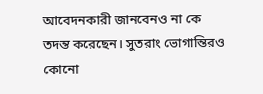আবেদনকারী জানবেনও না কে তদন্ত করেছেন। সুতরাং ভোগান্তিরও কোনো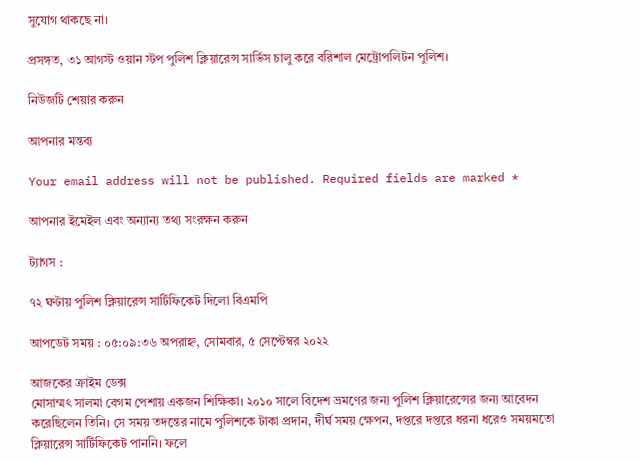সুযোগ থাকছে না।

প্রসঙ্গত, ৩১ আগস্ট ওয়ান স্টপ পুলিশ ক্লিয়ারেন্স সার্ভিস চালু করে বরিশাল মেট্রোপলিটন পুলিশ।

নিউজটি শেয়ার করুন

আপনার মন্তব্য

Your email address will not be published. Required fields are marked *

আপনার ইমেইল এবং অন্যান্য তথ্য সংরক্ষন করুন

ট্যাগস :

৭২ ঘণ্টায় পুলিশ ক্লিয়ারেন্স সার্টিফিকেট দিলো বিএমপি

আপডেট সময় : ০৫:০৯:৩৬ অপরাহ্ন, সোমবার, ৫ সেপ্টেম্বর ২০২২

আজকের ক্রাইম ডেক্স
মোসাম্মৎ সালমা বেগম পেশায় একজন শিক্ষিকা। ২০১০ সালে বিদেশ ভ্রমণের জন্য পুলিশ ক্লিয়ারেন্সের জন্য আবেদন করেছিলেন তিনি। সে সময় তদন্তের নামে পুলিশকে টাকা প্রদান, দীর্ঘ সময় ক্ষেপন, দপ্তরে দপ্তরে ধরনা ধরেও সময়মতো ক্লিয়ারেন্স সার্টিফিকেট পাননি। ফলে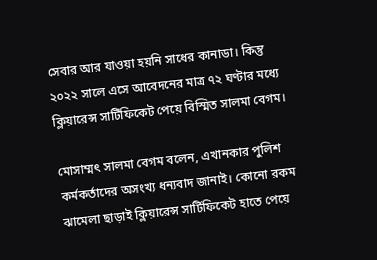সেবার আর যাওয়া হয়নি সাধের কানাডা। কিন্তু ২০২২ সালে এসে আবেদনের মাত্র ৭২ ঘণ্টার মধ্যে ক্লিয়ারেন্স সার্টিফিকেট পেয়ে বিস্মিত সালমা বেগম।

মোসাম্মৎ সালমা বেগম বলেন, এখানকার পুলিশ কর্মকর্তাদের অসংখ্য ধন্যবাদ জানাই। কোনো রকম ঝামেলা ছাড়াই ক্লিয়ারেন্স সার্টিফিকেট হাতে পেয়ে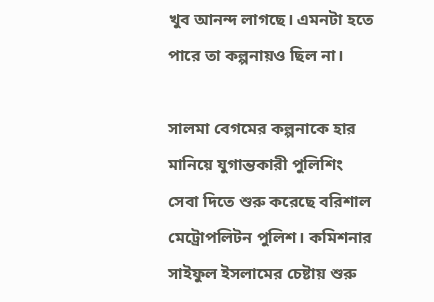খুব আনন্দ লাগছে। এমনটা হতে পারে তা কল্পনায়ও ছিল না।

সালমা বেগমের কল্পনাকে হার মানিয়ে যুগান্তকারী পুলিশিং সেবা দিতে শুরু করেছে বরিশাল মেট্রোপলিটন পুলিশ। কমিশনার সাইফুল ইসলামের চেষ্টায় শুরু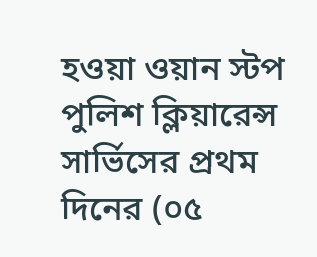হওয়া ওয়ান স্টপ পুলিশ ক্লিয়ারেন্স সার্ভিসের প্রথম দিনের (০৫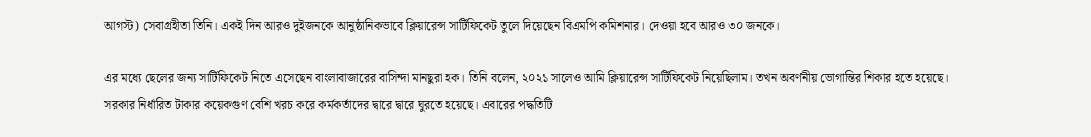আগস্ট) সেবাগ্রহীতা তিনি। একই দিন আরও দুইজনকে আনুষ্ঠানিকভাবে ক্লিয়ারেন্স সার্টিফিকেট তুলে দিয়েছেন বিএমপি কমিশনার। দেওয়া হবে আরও ৩০ জনকে।

এর মধ্যে ছেলের জন্য সার্টিফিকেট নিতে এসেছেন বাংলাবাজারের বাসিন্দা মানছুরা হক। তিনি বলেন, ২০২১ সালেও আমি ক্লিয়ারেন্স সার্টিফিকেট নিয়েছিলাম। তখন অবর্ণনীয় ভোগান্তির শিকার হতে হয়েছে। সরকার নির্ধারিত টাকার কয়েকগুণ বেশি খরচ করে কর্মকর্তাদের দ্বারে দ্বারে ঘুরতে হয়েছে। এবারের পদ্ধতিটি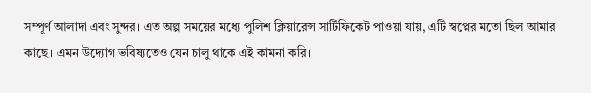সম্পূর্ণ আলাদা এবং সুন্দর। এত অল্প সময়ের মধ্যে পুলিশ ক্লিয়ারেন্স সার্টিফিকেট পাওয়া যায়, এটি স্বপ্নের মতো ছিল আমার কাছে। এমন উদ্যোগ ভবিষ্যতেও যেন চালু থাকে এই কামনা করি।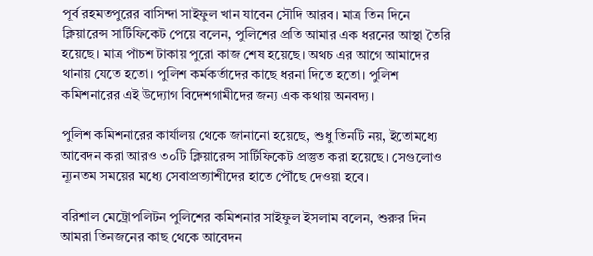পূর্ব রহমতপুরের বাসিন্দা সাইফুল খান যাবেন সৌদি আরব। মাত্র তিন দিনে ক্লিয়ারেন্স সার্টিফিকেট পেয়ে বলেন, পুলিশের প্রতি আমার এক ধরনের আস্থা তৈরি হয়েছে। মাত্র পাঁচশ টাকায় পুরো কাজ শেষ হয়েছে। অথচ এর আগে আমাদের থানায় যেতে হতো। পুলিশ কর্মকর্তাদের কাছে ধরনা দিতে হতো। পুলিশ কমিশনারের এই উদ্যোগ বিদেশগামীদের জন্য এক কথায় অনবদ্য।

পুলিশ কমিশনারের কার্যালয় থেকে জানানো হয়েছে, শুধু তিনটি নয়, ইতোমধ্যে আবেদন করা আরও ৩০টি ক্লিয়ারেন্স সার্টিফিকেট প্রস্তুত করা হয়েছে। সেগুলোও ন্যূনতম সময়ের মধ্যে সেবাপ্রত্যাশীদের হাতে পৌঁছে দেওয়া হবে।

বরিশাল মেট্রোপলিটন পুলিশের কমিশনার সাইফুল ইসলাম বলেন, শুরুর দিন আমরা তিনজনের কাছ থেকে আবেদন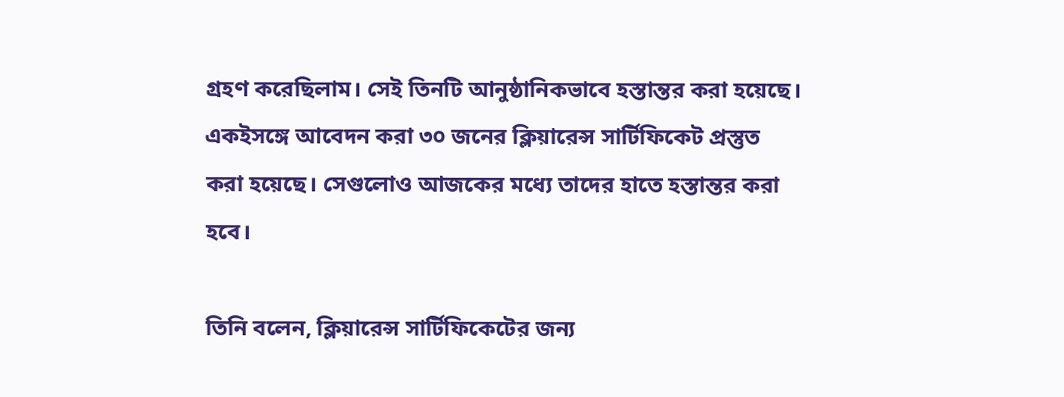গ্রহণ করেছিলাম। সেই তিনটি আনুষ্ঠানিকভাবে হস্তান্তর করা হয়েছে। একইসঙ্গে আবেদন করা ৩০ জনের ক্লিয়ারেন্স সার্টিফিকেট প্রস্তুত করা হয়েছে। সেগুলোও আজকের মধ্যে তাদের হাতে হস্তান্তর করা হবে।

তিনি বলেন, ক্লিয়ারেন্স সার্টিফিকেটের জন্য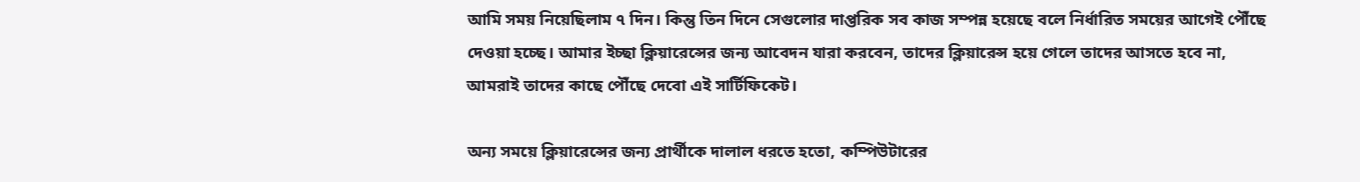আমি সময় নিয়েছিলাম ৭ দিন। কিন্তু তিন দিনে সেগুলোর দাপ্তরিক সব কাজ সম্পন্ন হয়েছে বলে নির্ধারিত সময়ের আগেই পৌঁছে দেওয়া হচ্ছে। আমার ইচ্ছা ক্লিয়ারেন্সের জন্য আবেদন যারা করবেন, তাদের ক্লিয়ারেন্স হয়ে গেলে তাদের আসতে হবে না, আমরাই তাদের কাছে পৌঁছে দেবো এই সার্টিফিকেট।

অন্য সময়ে ক্লিয়ারেন্সের জন্য প্রার্থীকে দালাল ধরতে হতো, কম্পিউটারের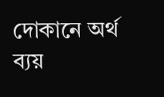দোকানে অর্থ ব্যয়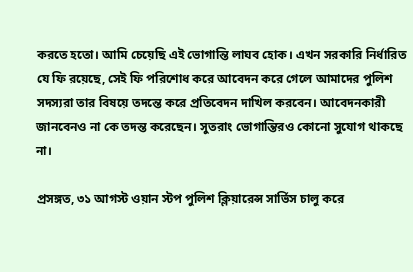করতে হতো। আমি চেয়েছি এই ভোগান্তি লাঘব হোক। এখন সরকারি নির্ধারিত যে ফি রয়েছে, সেই ফি পরিশোধ করে আবেদন করে গেলে আমাদের পুলিশ সদস্যরা তার বিষয়ে তদন্তে করে প্রতিবেদন দাখিল করবেন। আবেদনকারী জানবেনও না কে তদন্ত করেছেন। সুতরাং ভোগান্তিরও কোনো সুযোগ থাকছে না।

প্রসঙ্গত, ৩১ আগস্ট ওয়ান স্টপ পুলিশ ক্লিয়ারেন্স সার্ভিস চালু করে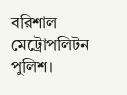বরিশাল মেট্রোপলিটন পুলিশ।